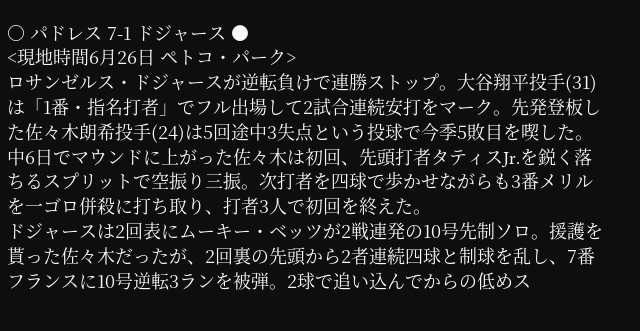○ パドレス 7-1 ドジャース ●
<現地時間6月26日 ペトコ・パーク>
ロサンゼルス・ドジャースが逆転負けで連勝ストップ。大谷翔平投手(31)は「1番・指名打者」でフル出場して2試合連続安打をマーク。先発登板した佐々木朗希投手(24)は5回途中3失点という投球で今季5敗目を喫した。
中6日でマウンドに上がった佐々木は初回、先頭打者タティスJr.を鋭く落ちるスプリットで空振り三振。次打者を四球で歩かせながらも3番メリルを一ゴロ併殺に打ち取り、打者3人で初回を終えた。
ドジャースは2回表にムーキー・ベッツが2戦連発の10号先制ソロ。援護を貰った佐々木だったが、2回裏の先頭から2者連続四球と制球を乱し、7番フランスに10号逆転3ランを被弾。2球で追い込んでからの低めス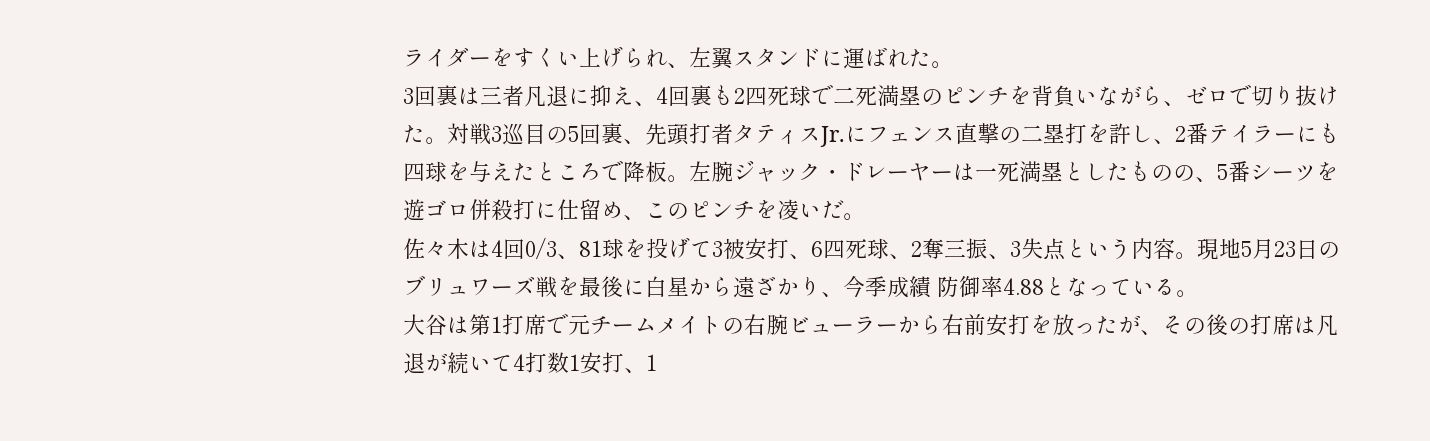ライダーをすくい上げられ、左翼スタンドに運ばれた。
3回裏は三者凡退に抑え、4回裏も2四死球で二死満塁のピンチを背負いながら、ゼロで切り抜けた。対戦3巡目の5回裏、先頭打者タティスJr.にフェンス直撃の二塁打を許し、2番テイラーにも四球を与えたところで降板。左腕ジャック・ドレーヤーは一死満塁としたものの、5番シーツを遊ゴロ併殺打に仕留め、このピンチを凌いだ。
佐々木は4回0/3、81球を投げて3被安打、6四死球、2奪三振、3失点という内容。現地5月23日のブリュワーズ戦を最後に白星から遠ざかり、今季成績 防御率4.88となっている。
大谷は第1打席で元チームメイトの右腕ビューラーから右前安打を放ったが、その後の打席は凡退が続いて4打数1安打、1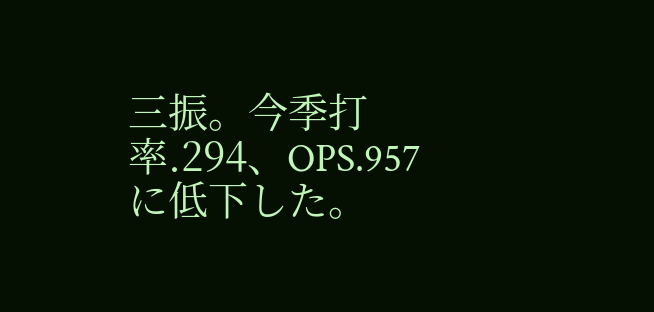三振。今季打率.294、OPS.957に低下した。